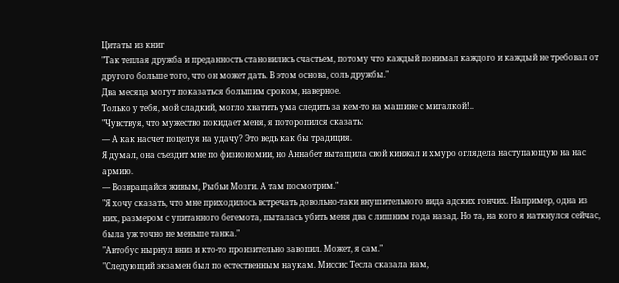Цитаты из книг
"Так теплая дружба и преданность становились счастьем, потому что каждый понимал каждого и каждый не требовал от другого больше того, что он может дать. В этом основа, соль дружбы."
Два месяца могут показаться большим сроком, наверное.
Только у тебя, мой сладкий, могло хватить ума следить за кем-то на машине с мигалкой!..
"Чувствуя, что мужество покидает меня, я поторопился сказать:
— А как насчет поцелуя на удачу? Это ведь как бы традиция.
Я думал, она съездит мне по физиономии, но Аннабет вытащила свой кинжал и хмуро оглядела наступающую на нас армию.
— Возвращайся живым, Рыбьи Мозги. А там посмотрим."
"Я хочу сказать, что мне приходилось встречать довольно-таки внушительного вида адских гончих. Например, одна из них, размером с упитанного бегемота, пыталась убить меня два с лишним года назад. Но та, на кого я наткнулся сейчас, была уж точно не меньше танка."
"Автобус нырнул вниз и кто-то пронзительно завопил. Может, я сам."
"Следующий экзамен был по естественным наукам. Миссис Тесла сказала нам,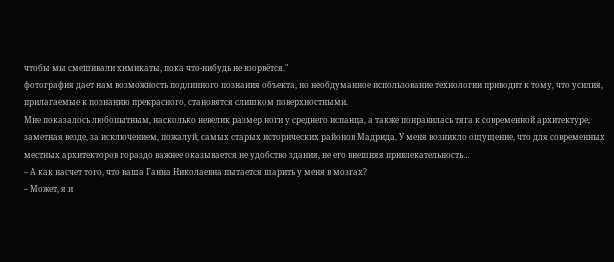чтобы мы смешивали химикаты, пока что-нибудь не взорвётся."
фотография дает нам возможность подлинного познания объекта, но необдуманное использование технологии приводит к тому, что усилия, прилагаемые к познанию прекрасного, становятся слишком поверхностными.
Мне показалось любопытным, насколько невелик размер ноги у среднего испанца, а также понравилась тяга к современной архитектуре, заметная везде, за исключением, пожалуй, самых старых исторических районов Мадрида. У меня возникло ощущение, что для современных местных архитекторов гораздо важнее оказывается не удобство здания, не его внешняя привлекательность…
– А как насчет того, что ваша Ганна Николаевна пытается шарить у меня в мозгах?
– Может, я и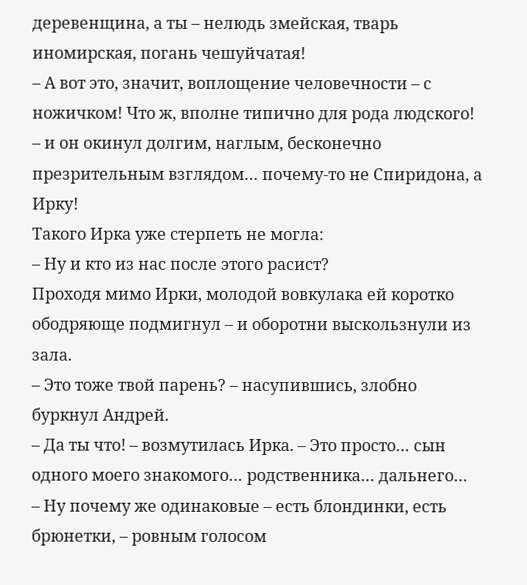деревенщина, а ты – нелюдь змейская, тварь иномирская, погань чешуйчатая!
– А вот это, значит, воплощение человечности – с ножичком! Что ж, вполне типично для рода людского! – и он окинул долгим, наглым, бесконечно презрительным взглядом… почему-то не Спиридона, а Ирку!
Такого Ирка уже стерпеть не могла:
– Ну и кто из нас после этого расист?
Проходя мимо Ирки, молодой вовкулака ей коротко ободряюще подмигнул – и оборотни выскользнули из зала.
– Это тоже твой парень? – насупившись, злобно буркнул Андрей.
– Да ты что! – возмутилась Ирка. – Это просто… сын одного моего знакомого… родственника… дальнего…
– Ну почему же одинаковые – есть блондинки, есть брюнетки, – ровным голосом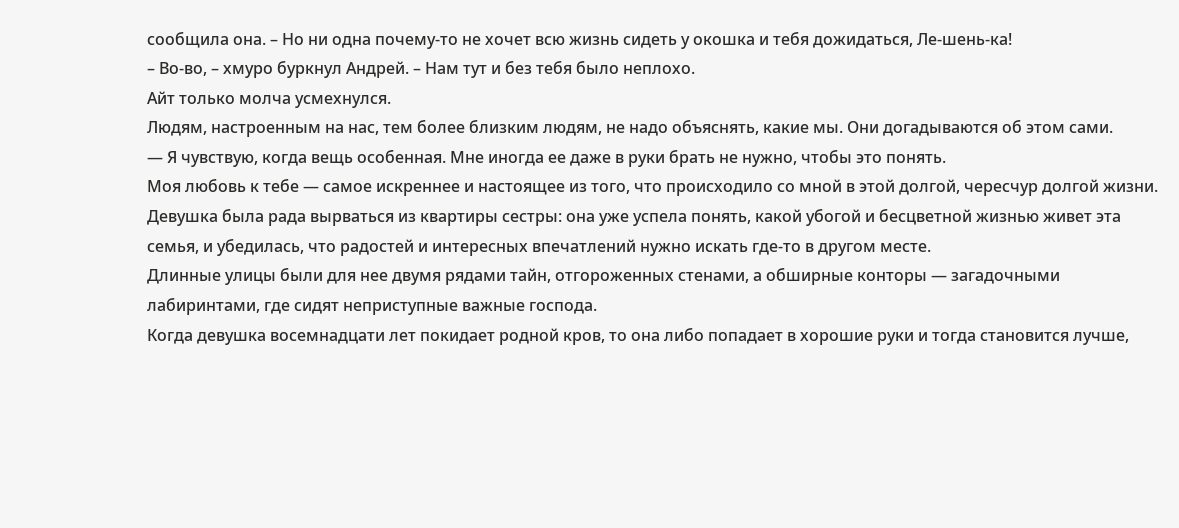сообщила она. – Но ни одна почему-то не хочет всю жизнь сидеть у окошка и тебя дожидаться, Ле-шень-ка!
– Во-во, – хмуро буркнул Андрей. – Нам тут и без тебя было неплохо.
Айт только молча усмехнулся.
Людям, настроенным на нас, тем более близким людям, не надо объяснять, какие мы. Они догадываются об этом сами.
— Я чувствую, когда вещь особенная. Мне иногда ее даже в руки брать не нужно, чтобы это понять.
Моя любовь к тебе — самое искреннее и настоящее из того, что происходило со мной в этой долгой, чересчур долгой жизни.
Девушка была рада вырваться из квартиры сестры: она уже успела понять, какой убогой и бесцветной жизнью живет эта семья, и убедилась, что радостей и интересных впечатлений нужно искать где-то в другом месте.
Длинные улицы были для нее двумя рядами тайн, отгороженных стенами, а обширные конторы — загадочными лабиринтами, где сидят неприступные важные господа.
Когда девушка восемнадцати лет покидает родной кров, то она либо попадает в хорошие руки и тогда становится лучше,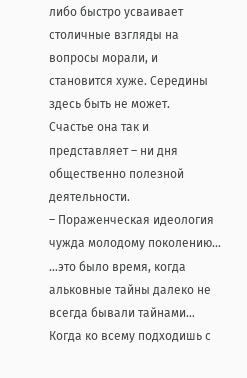либо быстро усваивает столичные взгляды на вопросы морали, и становится хуже. Середины здесь быть не может.
Счастье она так и представляет – ни дня общественно полезной деятельности.
– Пораженческая идеология чужда молодому поколению...
…это было время, когда альковные тайны далеко не всегда бывали тайнами…
Когда ко всему подходишь с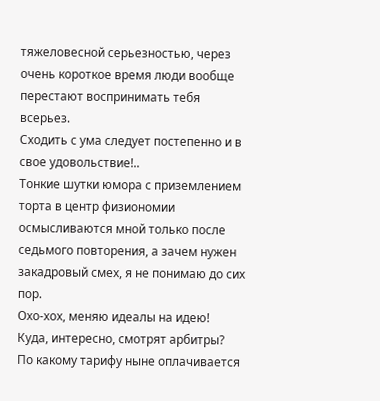тяжеловесной серьезностью, через очень короткое время люди вообще перестают воспринимать тебя всерьез.
Сходить с ума следует постепенно и в свое удовольствие!..
Тонкие шутки юмора с приземлением торта в центр физиономии осмысливаются мной только после седьмого повторения, а зачем нужен закадровый смех, я не понимаю до сих пор.
Охо-хох, меняю идеалы на идею!
Куда, интересно, смотрят арбитры?
По какому тарифу ныне оплачивается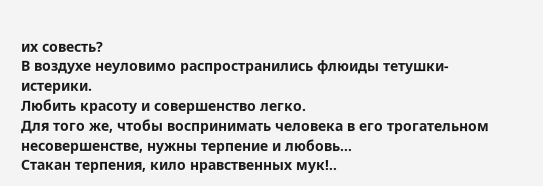их совесть?
В воздухе неуловимо распространились флюиды тетушки-истерики.
Любить красоту и совершенство легко.
Для того же, чтобы воспринимать человека в его трогательном несовершенстве, нужны терпение и любовь…
Стакан терпения, кило нравственных мук!..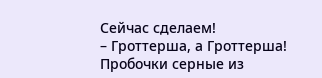Сейчас сделаем!
– Гроттерша, а Гроттерша! Пробочки серные из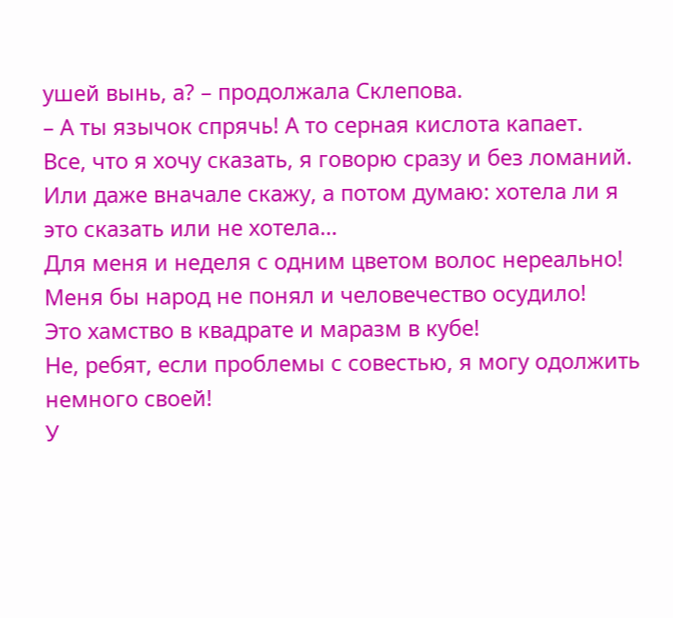ушей вынь, а? – продолжала Склепова.
– А ты язычок спрячь! А то серная кислота капает.
Все, что я хочу сказать, я говорю сразу и без ломаний.
Или даже вначале скажу, а потом думаю: хотела ли я это сказать или не хотела…
Для меня и неделя с одним цветом волос нереально!
Меня бы народ не понял и человечество осудило!
Это хамство в квадрате и маразм в кубе!
Не, ребят, если проблемы с совестью, я могу одолжить немного своей!
У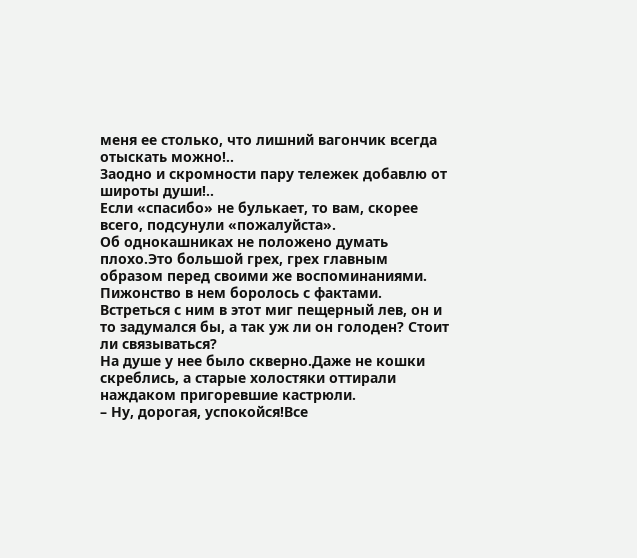меня ее столько, что лишний вагончик всегда отыскать можно!..
Заодно и скромности пару тележек добавлю от широты души!..
Если «спасибо» не булькает, то вам, скорее всего, подсунули «пожалуйста».
Об однокашниках не положено думать плохо.Это большой грех, грех главным образом перед своими же воспоминаниями.
Пижонство в нем боролось с фактами.
Встреться с ним в этот миг пещерный лев, он и то задумался бы, а так уж ли он голоден? Стоит ли связываться?
На душе у нее было скверно.Даже не кошки скреблись, а старые холостяки оттирали наждаком пригоревшие кастрюли.
– Ну, дорогая, успокойся!Все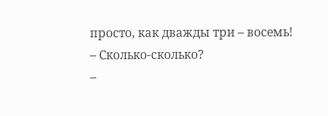просто, как дважды три – восемь!
– Сколько-сколько?
–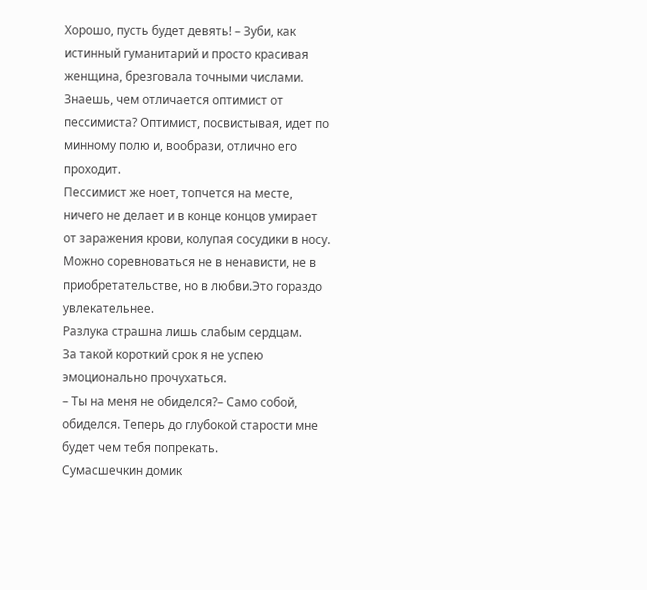Хорошо, пусть будет девять! – Зуби, как истинный гуманитарий и просто красивая женщина, брезговала точными числами.
Знаешь, чем отличается оптимист от пессимиста? Оптимист, посвистывая, идет по минному полю и, вообрази, отлично его проходит.
Пессимист же ноет, топчется на месте, ничего не делает и в конце концов умирает от заражения крови, колупая сосудики в носу.
Можно соревноваться не в ненависти, не в приобретательстве, но в любви.Это гораздо увлекательнее.
Разлука страшна лишь слабым сердцам.
За такой короткий срок я не успею эмоционально прочухаться.
– Ты на меня не обиделся?– Само собой, обиделся. Теперь до глубокой старости мне будет чем тебя попрекать.
Сумасшечкин домик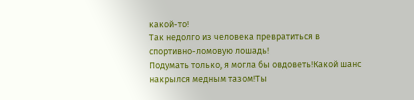какой-то!
Так недолго из человека превратиться в спортивно-ломовую лошадь!
Подумать только, я могла бы овдоветь!Какой шанс накрылся медным тазом!Ты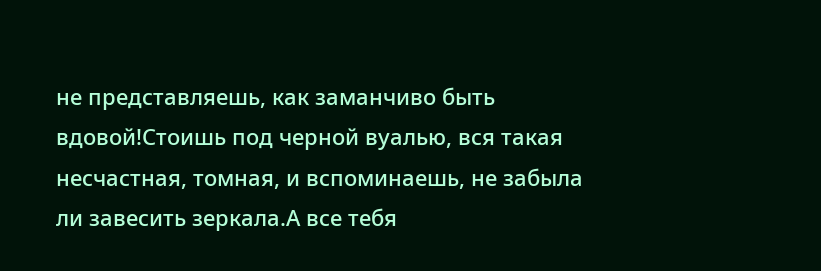не представляешь, как заманчиво быть вдовой!Стоишь под черной вуалью, вся такая несчастная, томная, и вспоминаешь, не забыла ли завесить зеркала.А все тебя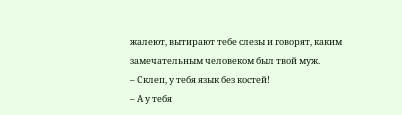жалеют, вытирают тебе слезы и говорят, каким замечательным человеком был твой муж.
– Склеп, у тебя язык без костей!
– А у тебя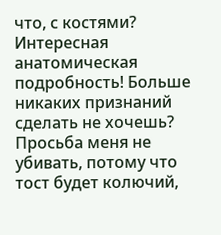что, с костями? Интересная анатомическая подробность! Больше никаких признаний сделать не хочешь?
Просьба меня не убивать, потому что тост будет колючий,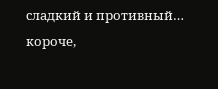сладкий и противный… короче,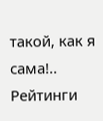такой, как я сама!..
Рейтинги